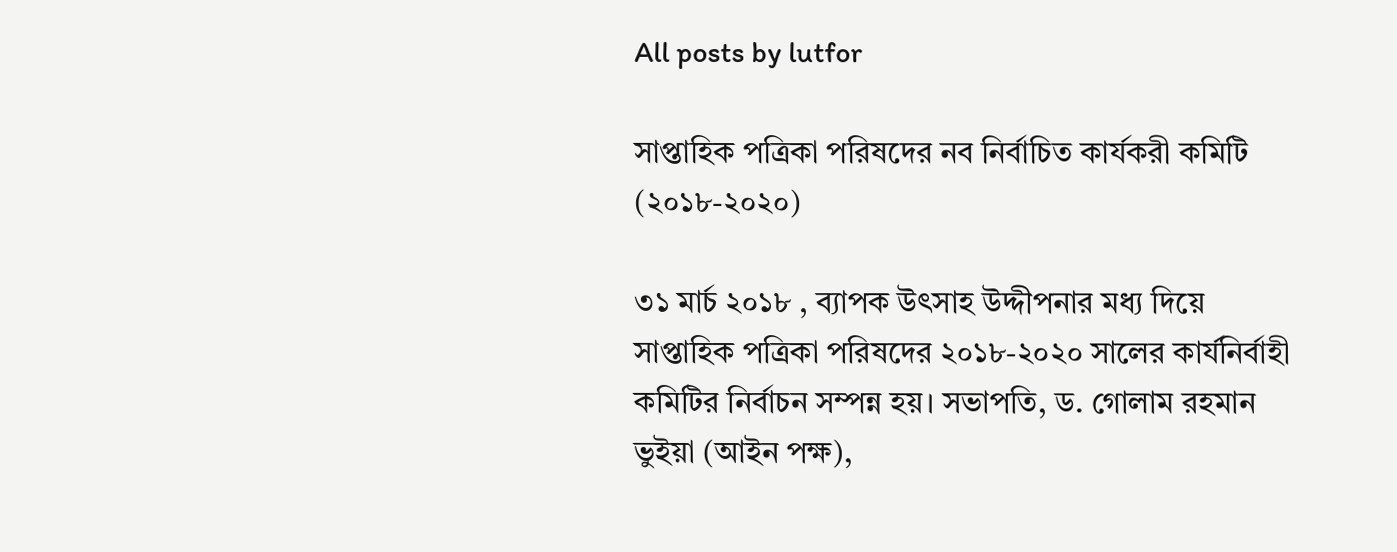All posts by lutfor

সাপ্তাহিক পত্রিকা পরিষদের নব নির্বাচিত কার্যকরী কমিটি (২০১৮-২০২০)

৩১ মার্চ ২০১৮ , ব্যাপক উৎসাহ উদ্দীপনার মধ্য দিয়ে সাপ্তাহিক পত্রিকা পরিষদের ২০১৮-২০২০ সালের কার্যনির্বাহী কমিটির নির্বাচন সম্পন্ন হয়। সভাপতি, ড. গোলাম রহমান ভুইয়া (আইন পক্ষ),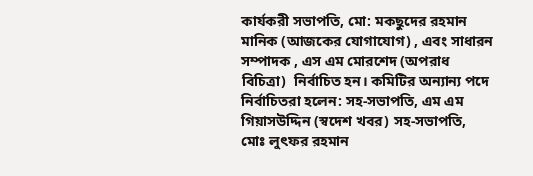কার্যকরী সভাপতি, মো: মকছুদের রহমান মানিক (আজকের যোগাযোগ) , এবং সাধারন সম্পাদক , এস এম মোরশেদ (অপরাধ বিচিত্রা)  নির্বাচিত হন। কমিটির অন্যান্য পদে নির্বাচিতরা হলেন: সহ-সভাপতি, এম এম গিয়াসউদ্দিন (স্বদেশ খবর) সহ-সভাপতি, মোঃ লুৎফর রহমান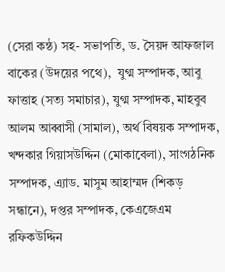(সেরা কন্ঠ) সহ- সভাপতি, ড. সৈয়দ আফজাল বাকের (উদয়ের পথে),  যুগ্ম সম্পাদক, আবু ফাত্তাহ (সত্য সমাচার), যুগ্ম সম্পাদক, মাহবুব আলম আব্বাসী (সামাল), অর্থ বিষয়ক সম্পাদক, খন্দকার গিয়াসউদ্দিন (মোকাবেলা), সাংগঠনিক সম্পাদক, এ্যাড. মাসুম আহাম্মদ (শিকড় সন্ধানে), দপ্তর সম্পাদক, কেএজেএম রফিকউদ্দিন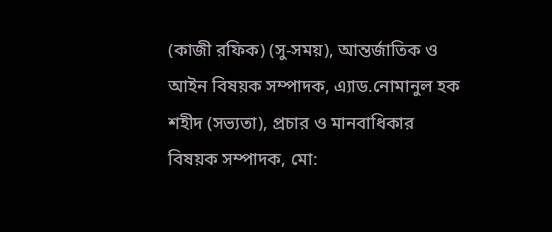(কাজী রফিক) (সু-সময়), আন্তর্জাতিক ও আইন বিষয়ক সম্পাদক, এ্যাড.নোমানুল হক শহীদ (সভ্যতা), প্রচার ও মানবাধিকার বিষয়ক সম্পাদক, মো: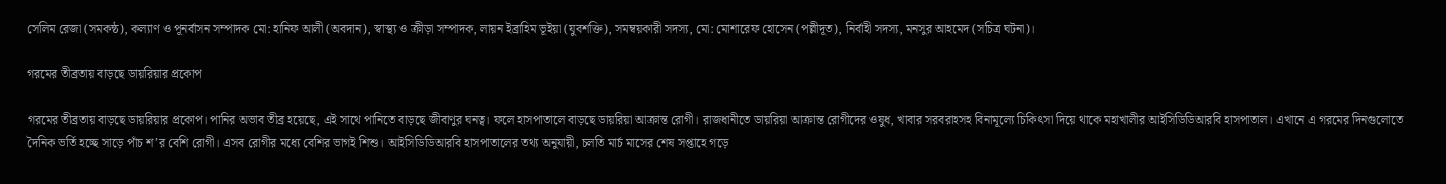সেলিম রেজা (সমকন্ঠ), কল্যাণ ও পূনর্বাসন সম্পাদক মো: হানিফ আলী (অবদান), স্বাস্থ্য ও ক্রীড়া সম্পাদক, লায়ন ইব্রাহিম ভূইয়া (যুবশক্তি), সমম্বয়কারী সদস্য, মো: মোশারেফ হোসেন (পল্লীদূত), নির্বাহী সদস্য, মনসুর আহমেদ (সচিত্র ঘটনা)।

গরমের তীব্রতায় বাড়ছে ডায়রিয়ার প্রকোপ

গরমের তীব্রতায় বাড়ছে ডায়রিয়ার প্রকোপ। পানির অভাব তীব্র হয়েছে, এই সাথে পানিতে বাড়ছে জীবাণুর ঘনত্ব। ফলে হাসপাতালে বাড়ছে ডায়রিয়া আক্রান্ত রোগী। রাজধানীতে ডায়রিয়া আক্রান্ত রোগীদের ওষুধ, খাবার সরবরাহসহ বিনামূল্যে চিকিৎসা দিয়ে থাকে মহাখালীর আইসিডিডিআরবি হাসপাতাল। এখানে এ গরমের দিনগুলোতে দৈনিক ভর্তি হচ্ছে সাড়ে পাঁচ শ’র বেশি রোগী। এসব রোগীর মধ্যে বেশির ভাগই শিশু। আইসিডিডিআরবি হাসপাতালের তথ্য অনুযায়ী, চলতি মার্চ মাসের শেষ সপ্তাহে গড়ে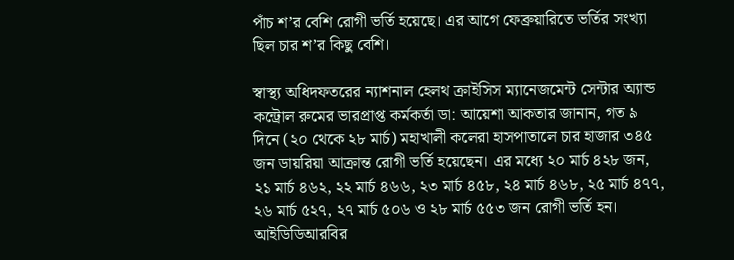পাঁচ শ’র বেশি রোগী ভর্তি হয়েছে। এর আগে ফেব্রুয়ারিতে ভর্তির সংখ্যা ছিল চার শ’র কিছু বেশি।

স্বাস্থ্য অধিদফতরের ন্যাশনাল হেলথ ক্রাইসিস ম্যানেজমেন্ট সেন্টার অ্যান্ড কন্ট্রোল রুমের ভারপ্রাপ্ত কর্মকর্তা ডা: আয়েশা আকতার জানান, গত ৯ দিনে (২০ থেকে ২৮ মার্চ) মহাখালী কলেরা হাসপাতালে চার হাজার ৩৪৫ জন ডায়রিয়া আক্রান্ত রোগী ভর্তি হয়েছেন। এর মধ্যে ২০ মার্চ ৪২৮ জন, ২১ মার্চ ৪৬২, ২২ মার্চ ৪৬৬, ২৩ মার্চ ৪৫৮, ২৪ মার্চ ৪৬৮, ২৫ মার্চ ৪৭৭, ২৬ মার্চ ৫২৭, ২৭ মার্চ ৫০৬ ও ২৮ মার্চ ৫৫৩ জন রোগী ভর্তি হন। আইডিডিআরবির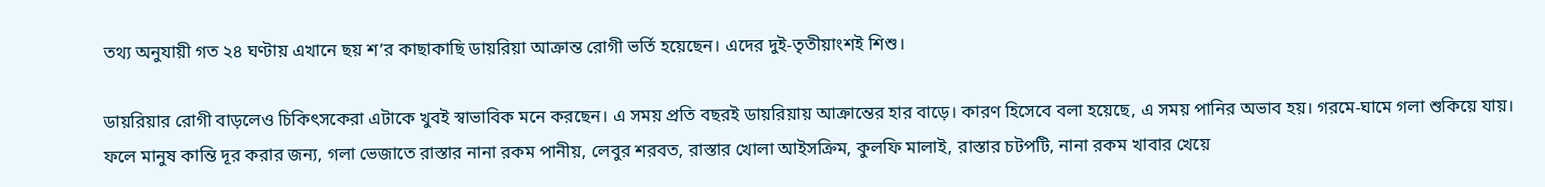তথ্য অনুযায়ী গত ২৪ ঘণ্টায় এখানে ছয় শ’র কাছাকাছি ডায়রিয়া আক্রান্ত রোগী ভর্তি হয়েছেন। এদের দুই-তৃতীয়াংশই শিশু।

ডায়রিয়ার রোগী বাড়লেও চিকিৎসকেরা এটাকে খুবই স্বাভাবিক মনে করছেন। এ সময় প্রতি বছরই ডায়রিয়ায় আক্রান্তের হার বাড়ে। কারণ হিসেবে বলা হয়েছে, এ সময় পানির অভাব হয়। গরমে-ঘামে গলা শুকিয়ে যায়। ফলে মানুষ কান্তি দূর করার জন্য, গলা ভেজাতে রাস্তার নানা রকম পানীয়, লেবুর শরবত, রাস্তার খোলা আইসক্রিম, কুলফি মালাই, রাস্তার চটপটি, নানা রকম খাবার খেয়ে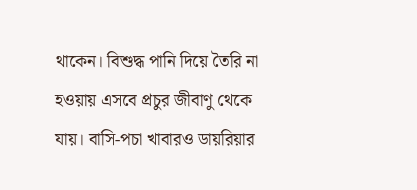থাকেন। বিশুদ্ধ পানি দিয়ে তৈরি না হওয়ায় এসবে প্রচুর জীবাণু থেকে যায়। বাসি-পচা খাবারও ডায়রিয়ার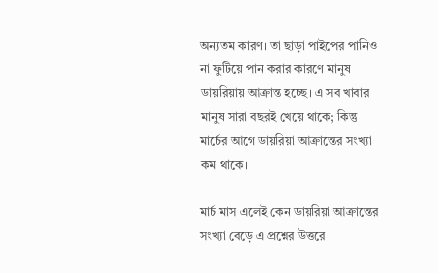অন্যতম কারণ। তা ছাড়া পাইপের পানিও না ফুটিয়ে পান করার কারণে মানুষ ডায়রিয়ায় আক্রান্ত হচ্ছে। এ সব খাবার মানুষ সারা বছরই খেয়ে থাকে; কিন্তু মার্চের আগে ডায়রিয়া আক্রান্তের সংখ্যা কম থাকে।

মার্চ মাস এলেই কেন ডায়রিয়া আক্রান্তের সংখ্যা বেড়ে এ প্রশ্নের উত্তরে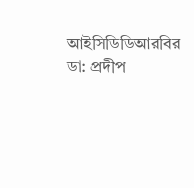আইসিডিডিআরবির ডা: প্রদীপ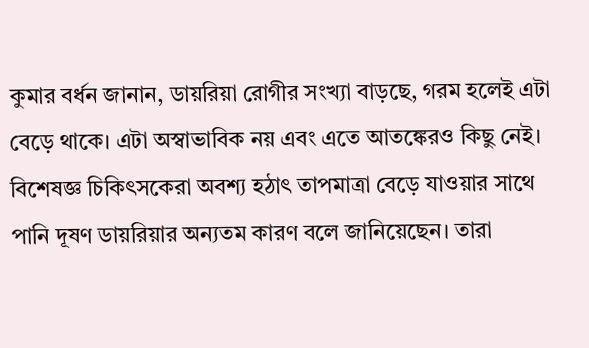কুমার বর্ধন জানান, ডায়রিয়া রোগীর সংখ্যা বাড়ছে, গরম হলেই এটা বেড়ে থাকে। এটা অস্বাভাবিক নয় এবং এতে আতঙ্কেরও কিছু নেই।
বিশেষজ্ঞ চিকিৎসকেরা অবশ্য হঠাৎ তাপমাত্রা বেড়ে যাওয়ার সাথে পানি দূষণ ডায়রিয়ার অন্যতম কারণ বলে জানিয়েছেন। তারা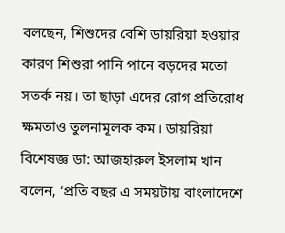বলছেন, শিশুদের বেশি ডায়রিয়া হওয়ার কারণ শিশুরা পানি পানে বড়দের মতো সতর্ক নয়। তা ছাড়া এদের রোগ প্রতিরোধ ক্ষমতাও তুলনামূলক কম। ডায়রিয়া বিশেষজ্ঞ ডা: আজহারুল ইসলাম খান বলেন, ‘প্রতি বছর এ সময়টায় বাংলাদেশে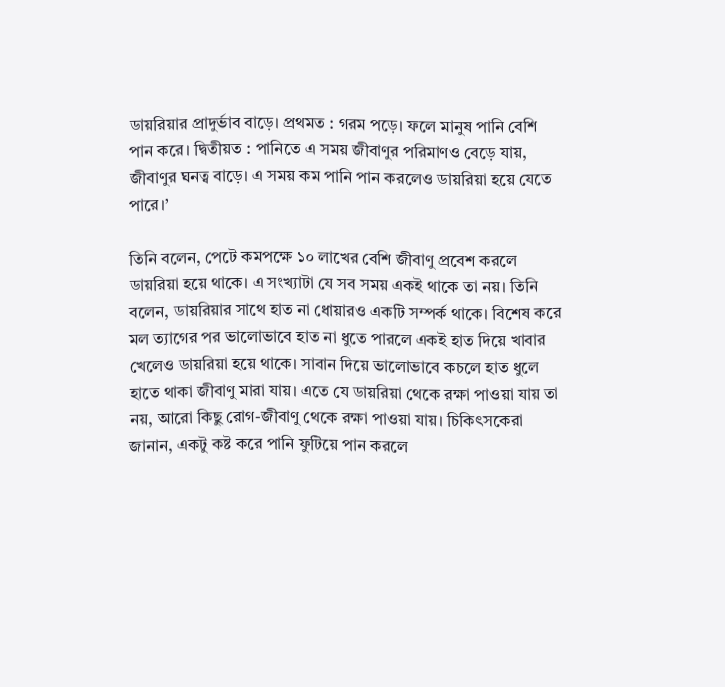ডায়রিয়ার প্রাদুর্ভাব বাড়ে। প্রথমত : গরম পড়ে। ফলে মানুষ পানি বেশি পান করে। দ্বিতীয়ত : পানিতে এ সময় জীবাণুর পরিমাণও বেড়ে যায়, জীবাণুর ঘনত্ব বাড়ে। এ সময় কম পানি পান করলেও ডায়রিয়া হয়ে যেতে পারে।’

তিনি বলেন, পেটে কমপক্ষে ১০ লাখের বেশি জীবাণু প্রবেশ করলে ডায়রিয়া হয়ে থাকে। এ সংখ্যাটা যে সব সময় একই থাকে তা নয়। তিনি বলেন, ডায়রিয়ার সাথে হাত না ধোয়ারও একটি সম্পর্ক থাকে। বিশেষ করে মল ত্যাগের পর ভালোভাবে হাত না ধুতে পারলে একই হাত দিয়ে খাবার খেলেও ডায়রিয়া হয়ে থাকে। সাবান দিয়ে ভালোভাবে কচলে হাত ধুলে হাতে থাকা জীবাণু মারা যায়। এতে যে ডায়রিয়া থেকে রক্ষা পাওয়া যায় তা নয়, আরো কিছু রোগ-জীবাণু থেকে রক্ষা পাওয়া যায়। চিকিৎসকেরা জানান, একটু কষ্ট করে পানি ফুটিয়ে পান করলে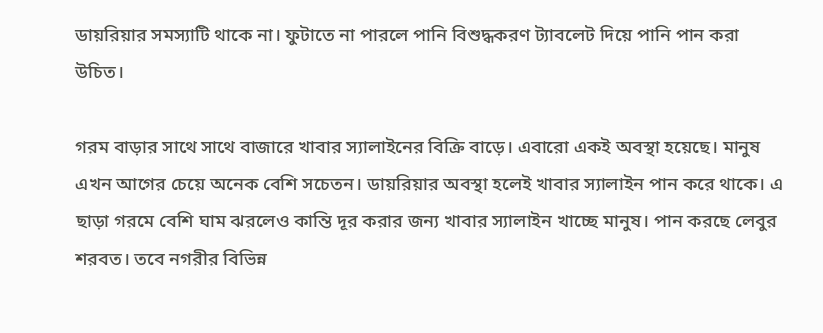ডায়রিয়ার সমস্যাটি থাকে না। ফুটাতে না পারলে পানি বিশুদ্ধকরণ ট্যাবলেট দিয়ে পানি পান করা উচিত।

গরম বাড়ার সাথে সাথে বাজারে খাবার স্যালাইনের বিক্রি বাড়ে। এবারো একই অবস্থা হয়েছে। মানুষ এখন আগের চেয়ে অনেক বেশি সচেতন। ডায়রিয়ার অবস্থা হলেই খাবার স্যালাইন পান করে থাকে। এ ছাড়া গরমে বেশি ঘাম ঝরলেও কান্তি দূর করার জন্য খাবার স্যালাইন খাচ্ছে মানুষ। পান করছে লেবুর শরবত। তবে নগরীর বিভিন্ন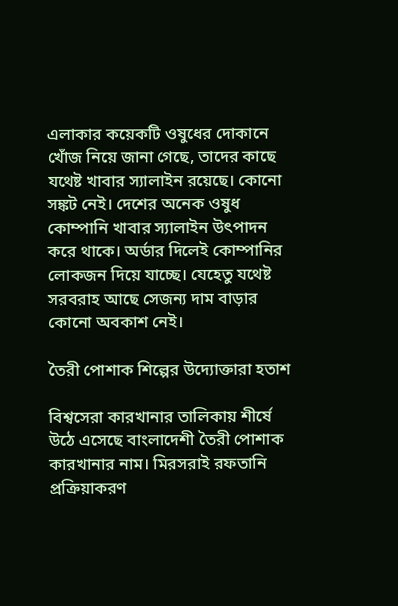এলাকার কয়েকটি ওষুধের দোকানে খোঁজ নিয়ে জানা গেছে, তাদের কাছে যথেষ্ট খাবার স্যালাইন রয়েছে। কোনো সঙ্কট নেই। দেশের অনেক ওষুধ কোম্পানি খাবার স্যালাইন উৎপাদন করে থাকে। অর্ডার দিলেই কোম্পানির লোকজন দিয়ে যাচ্ছে। যেহেতু যথেষ্ট সরবরাহ আছে সেজন্য দাম বাড়ার কোনো অবকাশ নেই।

তৈরী পোশাক শিল্পের উদ্যোক্তারা হতাশ

বিশ্বসেরা কারখানার তালিকায় শীর্ষে উঠে এসেছে বাংলাদেশী তৈরী পোশাক কারখানার নাম। মিরসরাই রফতানি প্রক্রিয়াকরণ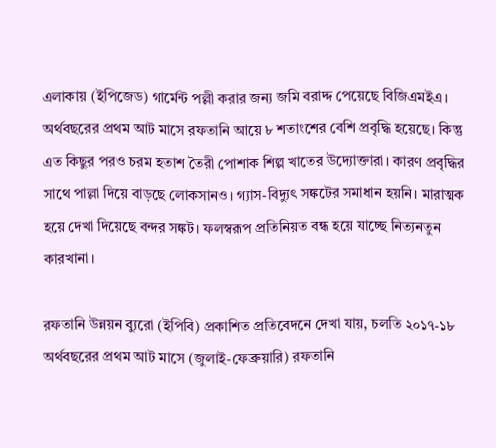এলাকায় (ইপিজেড) গার্মেন্ট পল্লী করার জন্য জমি বরাদ্দ পেয়েছে বিজিএমইএ। অর্থবছরের প্রথম আট মাসে রফতানি আয়ে ৮ শতাংশের বেশি প্রবৃদ্ধি হয়েছে। কিন্তু এত কিছুর পরও চরম হতাশ তৈরী পোশাক শিল্প খাতের উদ্যোক্তারা। কারণ প্রবৃদ্ধির সাথে পাল্লা দিয়ে বাড়ছে লোকসানও। গ্যাস-বিদ্যুৎ সঙ্কটের সমাধান হয়নি। মারাত্মক হয়ে দেখা দিয়েছে বন্দর সঙ্কট। ফলস্বরূপ প্রতিনিয়ত বন্ধ হয়ে যাচ্ছে নিত্যনতুন কারখানা।

রফতানি উন্নয়ন ব্যুরো (ইপিবি) প্রকাশিত প্রতিবেদনে দেখা যায়, চলতি ২০১৭-১৮ অর্থবছরের প্রথম আট মাসে (জুলাই-ফেব্রুয়ারি) রফতানি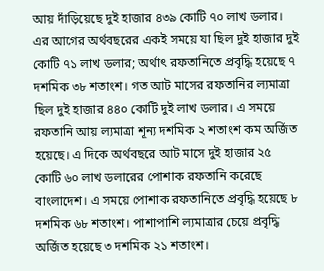আয় দাঁড়িয়েছে দুই হাজার ৪৩৯ কোটি ৭০ লাখ ডলার। এর আগের অর্থবছরের একই সময়ে যা ছিল দুই হাজার দুই কোটি ৭১ লাখ ডলার; অর্থাৎ রফতানিতে প্রবৃদ্ধি হয়েছে ৭ দশমিক ৩৮ শতাংশ। গত আট মাসের রফতানির ল্যমাত্রা ছিল দুই হাজার ৪৪০ কোটি দুই লাখ ডলার। এ সময়ে রফতানি আয় ল্যমাত্রা শূন্য দশমিক ২ শতাংশ কম অর্জিত হয়েছে। এ দিকে অর্থবছরে আট মাসে দুই হাজার ২৫ কোটি ৬০ লাখ ডলারের পোশাক রফতানি করেছে বাংলাদেশ। এ সময়ে পোশাক রফতানিতে প্রবৃদ্ধি হয়েছে ৮ দশমিক ৬৮ শতাংশ। পাশাপাশি ল্যমাত্রার চেয়ে প্রবৃদ্ধি অর্জিত হয়েছে ৩ দশমিক ২১ শতাংশ।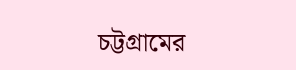চট্টগ্রামের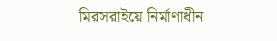মিরসরাইয়ে নির্মাণাধীন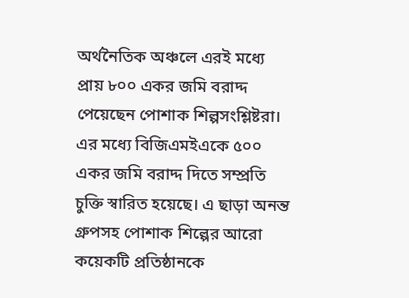অর্থনৈতিক অঞ্চলে এরই মধ্যে প্রায় ৮০০ একর জমি বরাদ্দ পেয়েছেন পোশাক শিল্পসংশ্লিষ্টরা। এর মধ্যে বিজিএমইএকে ৫০০ একর জমি বরাদ্দ দিতে সম্প্রতি চুক্তি স্বারিত হয়েছে। এ ছাড়া অনন্ত গ্রুপসহ পোশাক শিল্পের আরো কয়েকটি প্রতিষ্ঠানকে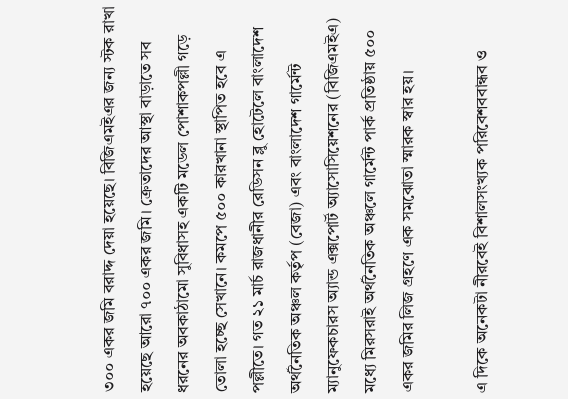৩০০ একর জমি বরাদ্দ দেয়া হয়েছে। বিজিএমইএর জন্য স্টক রাখা হয়েছে আরো ৭০০ একর জমি। ক্রেতাদের আস্থা বাড়াতে সব ধরনের অবকাঠামো সুবিধাসহ একটি মডেল পোশাকপল্লী গড়ে তোলা হচ্ছে সেখানে। কমপে ৫০০ কারখানা স্থাপিত হবে এ পল্লীতে। গত ২১ মার্চ রাজধানীর রেডিসন ব্লু হোটেলে বাংলাদেশ অর্থনৈতিক অঞ্চল কর্তৃপ (বেজা) এবং বাংলাদেশ গার্মেন্ট ম্যানুফেকচারস অ্যান্ড এক্সপোর্ট অ্যাসোসিয়েশনের (বিজিএমইএ) মধ্যে মিরসরাই অর্থনৈতিক অঞ্চলে গার্মেন্ট পার্ক প্রতিষ্ঠায় ৫০০ একর জমির লিজ গ্রহণে এক সমঝোতা স্মারক স্বার হয়।

এ দিকে অনেকটা নীরবেই বিশালসংখ্যক পরিবেশববান্ধব ও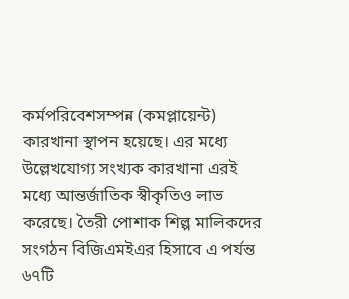কর্মপরিবেশসম্পন্ন (কমপ্লায়েন্ট) কারখানা স্থাপন হয়েছে। এর মধ্যে উল্লেখযোগ্য সংখ্যক কারখানা এরই মধ্যে আন্তর্জাতিক স্বীকৃতিও লাভ করেছে। তৈরী পোশাক শিল্প মালিকদের সংগঠন বিজিএমইএর হিসাবে এ পর্যন্ত ৬৭টি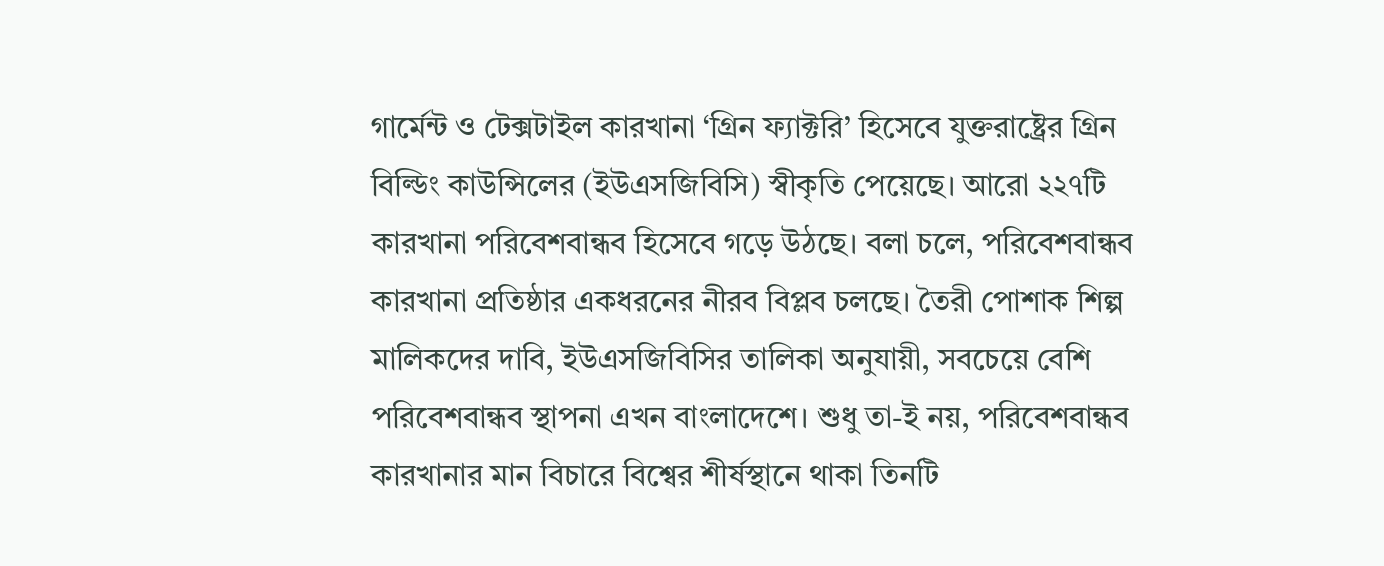গার্মেন্ট ও টেক্সটাইল কারখানা ‘গ্রিন ফ্যাক্টরি’ হিসেবে যুক্তরাষ্ট্রের গ্রিন বিল্ডিং কাউন্সিলের (ইউএসজিবিসি) স্বীকৃতি পেয়েছে। আরো ২২৭টি কারখানা পরিবেশবান্ধব হিসেবে গড়ে উঠছে। বলা চলে, পরিবেশবান্ধব কারখানা প্রতিষ্ঠার একধরনের নীরব বিপ্লব চলছে। তৈরী পোশাক শিল্প মালিকদের দাবি, ইউএসজিবিসির তালিকা অনুযায়ী, সবচেয়ে বেশি পরিবেশবান্ধব স্থাপনা এখন বাংলাদেশে। শুধু তা-ই নয়, পরিবেশবান্ধব কারখানার মান বিচারে বিশ্বের শীর্ষস্থানে থাকা তিনটি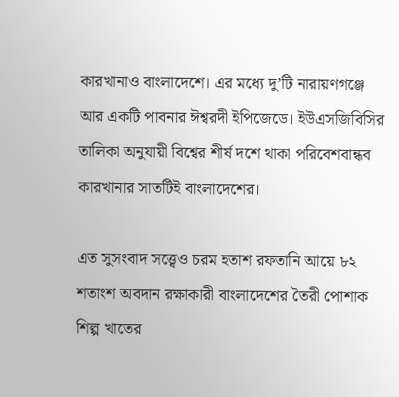কারখানাও বাংলাদেশে। এর মধ্যে দু’টি নারায়ণগঞ্জে আর একটি পাবনার ঈশ্বরদী ইপিজেডে। ইউএসজিবিসির তালিকা অনুযায়ী বিশ্বের শীর্ষ দশে থাকা পরিবেশবান্ধব কারখানার সাতটিই বাংলাদেশের।

এত সুসংবাদ সত্ত্বেও চরম হতাশ রফতানি আয়ে ৮২ শতাংশ অবদান রক্ষাকারী বাংলাদেশের তৈরী পোশাক শিল্প খাতের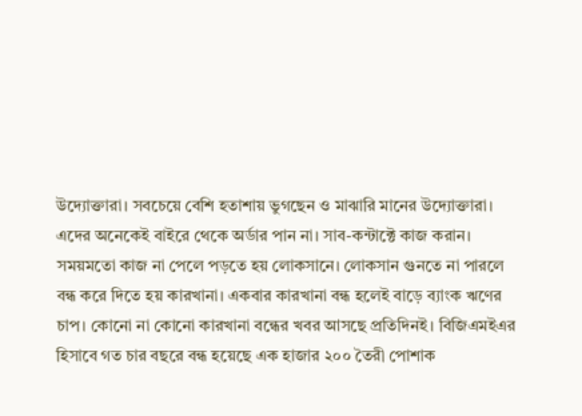উদ্যোক্তারা। সবচেয়ে বেশি হতাশায় ভুগছেন ও মাঝারি মানের উদ্যোক্তারা। এদের অনেকেই বাইরে থেকে অর্ডার পান না। সাব-কন্টাক্টে কাজ করান। সময়মতো কাজ না পেলে পড়তে হয় লোকসানে। লোকসান গুনতে না পারলে বন্ধ করে দিতে হয় কারখানা। একবার কারখানা বন্ধ হলেই বাড়ে ব্যাংক ঋণের চাপ। কোনো না কোনো কারখানা বন্ধের খবর আসছে প্রতিদিনই। বিজিএমইএর হিসাবে গত চার বছরে বন্ধ হয়েছে এক হাজার ২০০ তৈরী পোশাক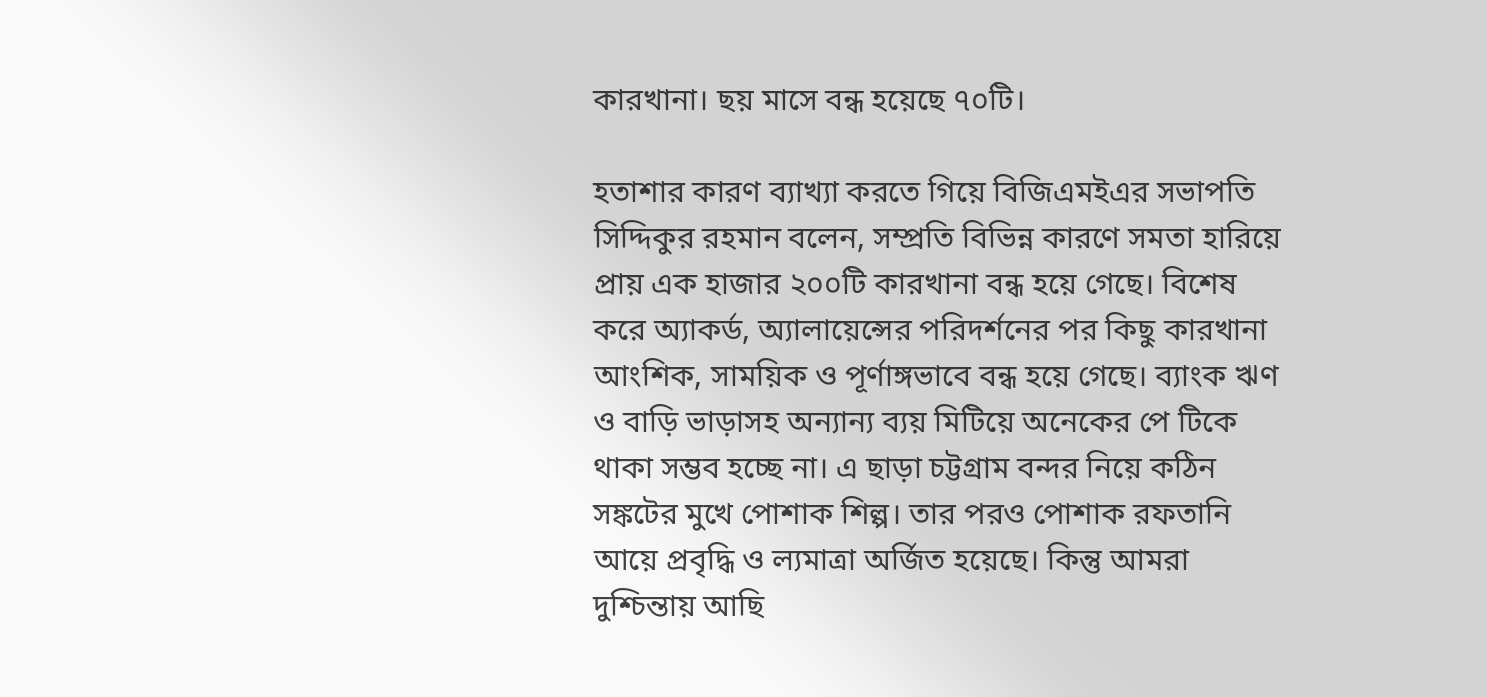কারখানা। ছয় মাসে বন্ধ হয়েছে ৭০টি।

হতাশার কারণ ব্যাখ্যা করতে গিয়ে বিজিএমইএর সভাপতি সিদ্দিকুর রহমান বলেন, সম্প্রতি বিভিন্ন কারণে সমতা হারিয়ে প্রায় এক হাজার ২০০টি কারখানা বন্ধ হয়ে গেছে। বিশেষ করে অ্যাকর্ড, অ্যালায়েন্সের পরিদর্শনের পর কিছু কারখানা আংশিক, সাময়িক ও পূর্ণাঙ্গভাবে বন্ধ হয়ে গেছে। ব্যাংক ঋণ ও বাড়ি ভাড়াসহ অন্যান্য ব্যয় মিটিয়ে অনেকের পে টিকে থাকা সম্ভব হচ্ছে না। এ ছাড়া চট্টগ্রাম বন্দর নিয়ে কঠিন সঙ্কটের মুখে পোশাক শিল্প। তার পরও পোশাক রফতানি আয়ে প্রবৃদ্ধি ও ল্যমাত্রা অর্জিত হয়েছে। কিন্তু আমরা দুশ্চিন্তায় আছি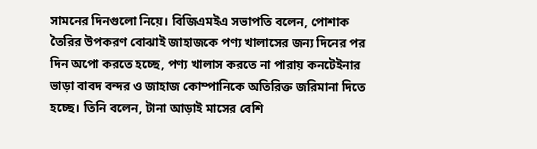সামনের দিনগুলো নিয়ে। বিজিএমইএ সভাপতি বলেন, পোশাক তৈরির উপকরণ বোঝাই জাহাজকে পণ্য খালাসের জন্য দিনের পর দিন অপো করতে হচ্ছে, পণ্য খালাস করতে না পারায় কনটেইনার ভাড়া বাবদ বন্দর ও জাহাজ কোম্পানিকে অতিরিক্ত জরিমানা দিতে হচ্ছে। তিনি বলেন, টানা আড়াই মাসের বেশি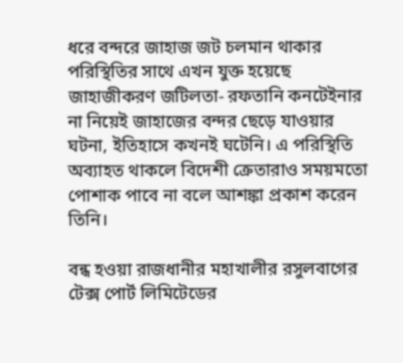ধরে বন্দরে জাহাজ জট চলমান থাকার পরিস্থিতির সাথে এখন যুক্ত হয়েছে জাহাজীকরণ জটিলতা- রফতানি কনটেইনার না নিয়েই জাহাজের বন্দর ছেড়ে যাওয়ার ঘটনা, ইতিহাসে কখনই ঘটেনি। এ পরিস্থিতি অব্যাহত থাকলে বিদেশী ক্রেতারাও সময়মতো পোশাক পাবে না বলে আশঙ্কা প্রকাশ করেন তিনি।

বন্ধ হওয়া রাজধানীর মহাখালীর রসুলবাগের টেক্স পোর্ট লিমিটেডের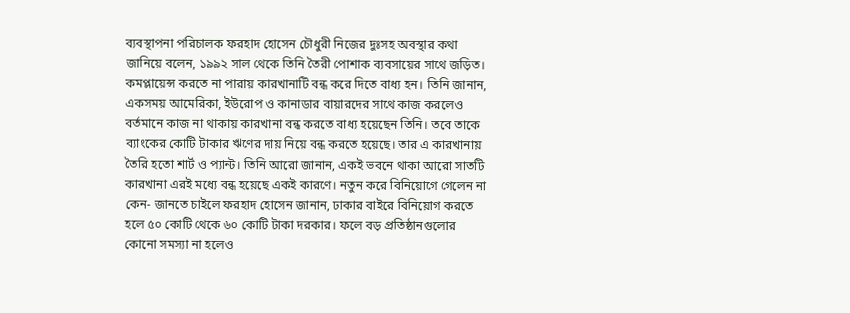ব্যবস্থাপনা পরিচালক ফরহাদ হোসেন চৌধুরী নিজের দুঃসহ অবস্থার কথা জানিয়ে বলেন, ১৯৯২ সাল থেকে তিনি তৈরী পোশাক ব্যবসায়ের সাথে জড়িত। কমপ্লায়েন্স করতে না পারায় কারখানাটি বন্ধ করে দিতে বাধ্য হন। তিনি জানান, একসময় আমেরিকা, ইউরোপ ও কানাডার বায়ারদের সাথে কাজ করলেও বর্তমানে কাজ না থাকায় কারখানা বন্ধ করতে বাধ্য হয়েছেন তিনি। তবে তাকে ব্যাংকের কোটি টাকার ঋণের দায় নিয়ে বন্ধ করতে হয়েছে। তার এ কারখানায় তৈরি হতো শার্ট ও প্যান্ট। তিনি আরো জানান, একই ভবনে থাকা আরো সাতটি কারখানা এরই মধ্যে বন্ধ হয়েছে একই কারণে। নতুন করে বিনিয়োগে গেলেন না কেন- জানতে চাইলে ফরহাদ হোসেন জানান, ঢাকার বাইরে বিনিয়োগ করতে হলে ৫০ কোটি থেকে ৬০ কোটি টাকা দরকার। ফলে বড় প্রতিষ্ঠানগুলোর কোনো সমস্যা না হলেও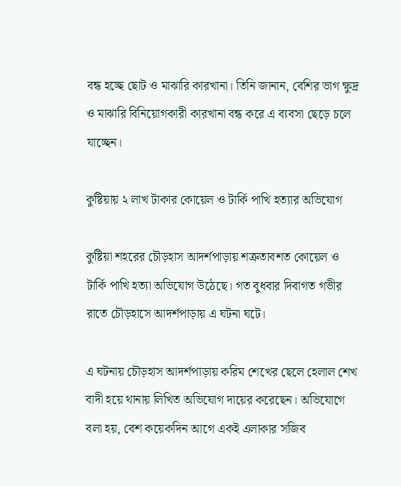বন্ধ হচ্ছে ছোট ও মাঝারি কারখানা। তিনি জানান, বেশির ভাগ ক্ষুদ্র ও মাঝারি বিনিয়োগকারী কারখানা বন্ধ করে এ ব্যবসা ছেড়ে চলে যাচ্ছেন।

কুষ্টিয়ায় ২ লাখ টাকার কোয়েল ও টার্কি পাখি হত্যার অভিযোগ

কুষ্টিয়া শহরের চৌড়হাস আদর্শপাড়ায় শত্রুতাবশত কোয়েল ও টার্কি পাখি হত্যা অভিযোগ উঠেছে। গত বুধবার দিবাগত গভীর রাতে চৌড়হাসে আদর্শপাড়ায় এ ঘটনা ঘটে।

এ ঘটনায় চৌড়হাস আদর্শপাড়ায় করিম শেখের ছেলে হেলাল শেখ বাদী হয়ে থানায় লিখিত অভিযোগ দায়ের করেছেন। অভিযোগে বলা হয়, বেশ কয়েকদিন আগে একই এলাকার সজিব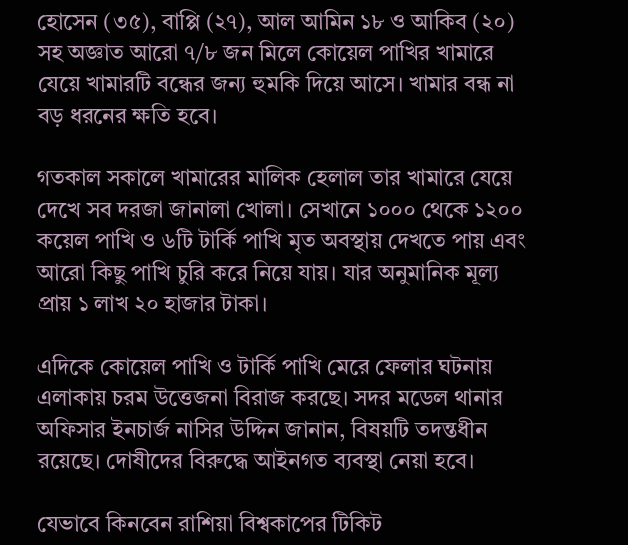হোসেন (৩৫), বাপ্পি (২৭), আল আমিন ১৮ ও আকিব (২০) সহ অজ্ঞাত আরো ৭/৮ জন মিলে কোয়েল পাখির খামারে যেয়ে খামারটি বন্ধের জন্য হুমকি দিয়ে আসে। খামার বন্ধ না বড় ধরনের ক্ষতি হবে।

গতকাল সকালে খামারের মালিক হেলাল তার খামারে যেয়ে দেখে সব দরজা জানালা খোলা। সেখানে ১০০০ থেকে ১২০০ কয়েল পাখি ও ৬টি টার্কি পাখি মৃত অবস্থায় দেখতে পায় এবং আরো কিছু পাখি চুরি করে নিয়ে যায়। যার অনুমানিক মূল্য প্রায় ১ লাখ ২০ হাজার টাকা।

এদিকে কোয়েল পাখি ও টার্কি পাখি মেরে ফেলার ঘটনায় এলাকায় চরম উত্তেজনা বিরাজ করছে। সদর মডেল থানার অফিসার ইনচার্জ নাসির উদ্দিন জানান, বিষয়টি তদন্তধীন রয়েছে। দোষীদের বিরুদ্ধে আইনগত ব্যবস্থা নেয়া হবে।

যেভাবে কিনবেন রাশিয়া বিশ্বকাপের টিকিট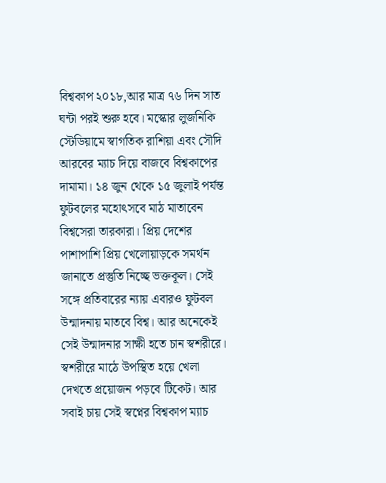বিশ্বকাপ ২০১৮,আর মাত্র ৭৬ দিন সাত ঘন্টা পরই শুরু হবে। মস্কোর লুজনিকি স্টেডিয়ামে স্বাগতিক রাশিয়া এবং সৌদি আরবের ম্যাচ দিয়ে বাজবে বিশ্বকাপের দামামা। ১৪ জুন থেকে ১৫ জুলাই পর্যন্ত ফুটবলের মহোৎসবে মাঠ মাতাবেন বিশ্বসেরা তারকারা। প্রিয় দেশের পাশাপাশি প্রিয় খেলোয়াড়কে সমর্থন জানাতে প্রস্তুতি নিচ্ছে ভক্তকূল। সেই সঙ্গে প্রতিবারের ন্যায় এবারও ফুটবল উন্মাদনায় মাতবে বিশ্ব। আর অনেকেই সেই উন্মাদনার সাক্ষী হতে চান স্বশরীরে। স্বশরীরে মাঠে উপস্থিত হয়ে খেলা দেখতে প্রয়োজন পড়বে টিকেট। আর সবাই চায় সেই স্বপ্নের বিশ্বকাপ ম্যাচ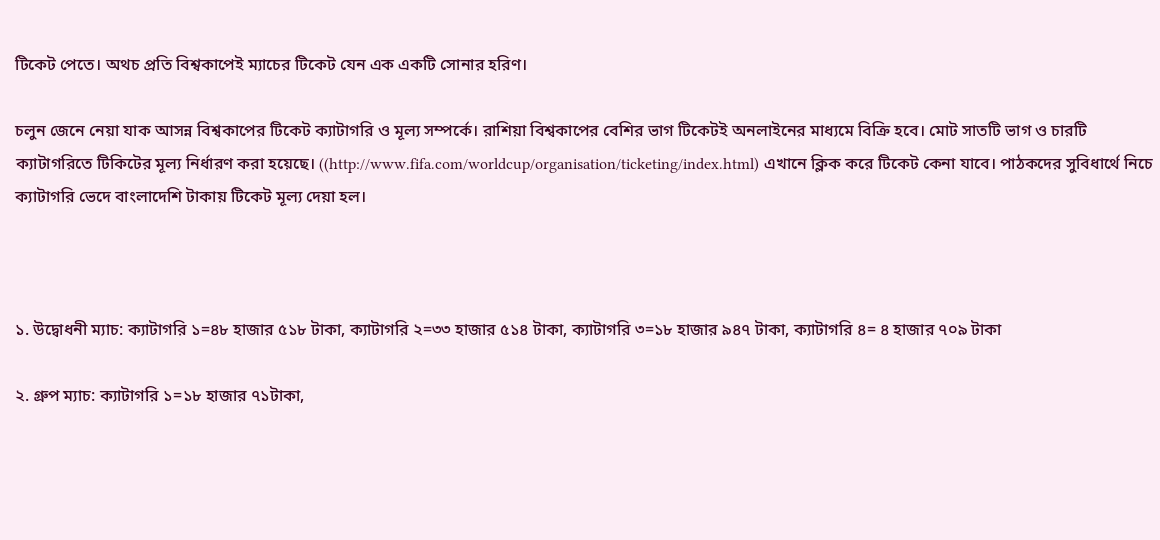টিকেট পেতে। অথচ প্রতি বিশ্বকাপেই ম্যাচের টিকেট যেন এক একটি সোনার হরিণ।

চলুন জেনে নেয়া যাক আসন্ন বিশ্বকাপের টিকেট ক্যাটাগরি ও মূল্য সম্পর্কে। রাশিয়া বিশ্বকাপের বেশির ভাগ টিকেটই অনলাইনের মাধ্যমে বিক্রি হবে। মোট সাতটি ভাগ ও চারটি ক্যাটাগরিতে টিকিটের মূল্য নির্ধারণ করা হয়েছে। ((http://www.fifa.com/worldcup/organisation/ticketing/index.html) এখানে ক্লিক করে টিকেট কেনা যাবে। পাঠকদের সুবিধার্থে নিচে ক্যাটাগরি ভেদে বাংলাদেশি টাকায় টিকেট মূল্য দেয়া হল।



১. উদ্বোধনী ম্যাচ: ক্যাটাগরি ১=৪৮ হাজার ৫১৮ টাকা, ক্যাটাগরি ২=৩৩ হাজার ৫১৪ টাকা, ক্যাটাগরি ৩=১৮ হাজার ৯৪৭ টাকা, ক্যাটাগরি ৪= ৪ হাজার ৭০৯ টাকা

২. গ্রুপ ম্যাচ: ক্যাটাগরি ১=১৮ হাজার ৭১টাকা,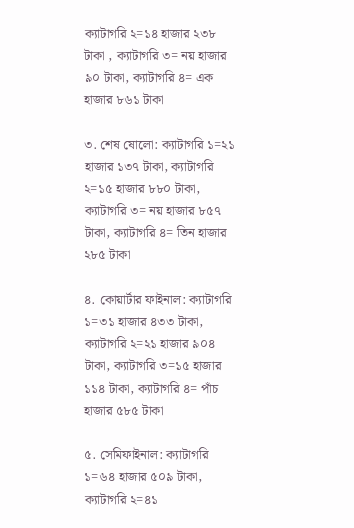ক্যাটাগরি ২=১৪ হাজার ২৩৮ টাকা , ক্যাটাগরি ৩= নয় হাজার ৯০ টাকা, ক্যাটাগরি ৪= এক হাজার ৮৬১ টাকা

৩. শেষ ষোলো: ক্যাটাগরি ১=২১ হাজার ১৩৭ টাকা, ক্যাটাগরি ২=১৫ হাজার ৮৮০ টাকা, ক্যাটাগরি ৩= নয় হাজার ৮৫৭ টাকা, ক্যাটাগরি ৪= তিন হাজার ২৮৫ টাকা

৪. কোয়ার্টার ফাইনাল: ক্যাটাগরি ১=৩১ হাজার ৪৩৩ টাকা, ক্যাটাগরি ২=২১ হাজার ৯০৪ টাকা, ক্যাটাগরি ৩=১৫ হাজার ১১৪ টাকা, ক্যাটাগরি ৪= পাঁচ হাজার ৫৮৫ টাকা

৫. সেমিফাইনাল: ক্যাটাগরি ১=৬৪ হাজার ৫০৯ টাকা, ক্যাটাগরি ২=৪১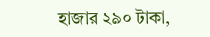হাজার ২৯০ টাকা,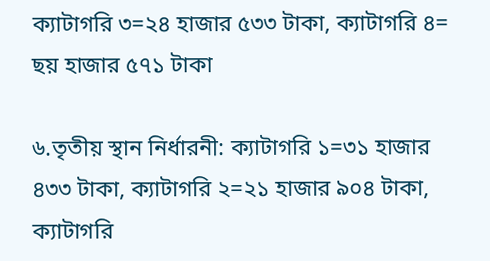ক্যাটাগরি ৩=২৪ হাজার ৫৩৩ টাকা, ক্যাটাগরি ৪= ছয় হাজার ৫৭১ টাকা

৬.তৃতীয় স্থান নির্ধারনী: ক্যাটাগরি ১=৩১ হাজার ৪৩৩ টাকা, ক্যাটাগরি ২=২১ হাজার ৯০৪ টাকা, ক্যাটাগরি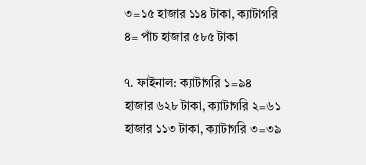৩=১৫ হাজার ১১৪ টাকা, ক্যাটাগরি ৪= পাঁচ হাজার ৫৮৫ টাকা

৭. ফাইনাল: ক্যাটাগরি ১=৯৪ হাজার ৬২৮ টাকা, ক্যাটাগরি ২=৬১ হাজার ১১৩ টাকা, ক্যাটাগরি ৩=৩৯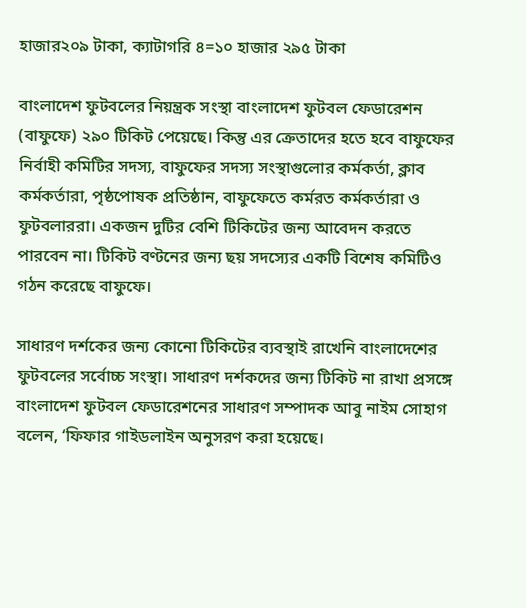হাজার২০৯ টাকা, ক্যাটাগরি ৪=১০ হাজার ২৯৫ টাকা

বাংলাদেশ ফুটবলের নিয়ন্ত্রক সংস্থা বাংলাদেশ ফুটবল ফেডারেশন (বাফুফে) ২৯০ টিকিট পেয়েছে। কিন্তু এর ক্রেতাদের হতে হবে বাফুফের নির্বাহী কমিটির সদস্য, বাফুফের সদস্য সংস্থাগুলোর কর্মকর্তা, ক্লাব কর্মকর্তারা, পৃষ্ঠপোষক প্রতিষ্ঠান, বাফুফেতে কর্মরত কর্মকর্তারা ও ফুটবলাররা। একজন দুটির বেশি টিকিটের জন্য আবেদন করতে পারবেন না। টিকিট বণ্টনের জন্য ছয় সদস্যের একটি বিশেষ কমিটিও গঠন করেছে বাফুফে।

সাধারণ দর্শকের জন্য কোনো টিকিটের ব্যবস্থাই রাখেনি বাংলাদেশের ফুটবলের সর্বোচ্চ সংস্থা। সাধারণ দর্শকদের জন্য টিকিট না রাখা প্রসঙ্গে বাংলাদেশ ফুটবল ফেডারেশনের সাধারণ সম্পাদক আবু নাইম সোহাগ বলেন, ‘ফিফার গাইডলাইন অনুসরণ করা হয়েছে।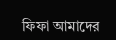ফিফা আমাদের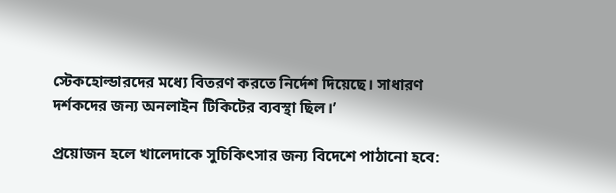স্টেকহোল্ডারদের মধ্যে বিতরণ করতে নির্দেশ দিয়েছে। সাধারণ দর্শকদের জন্য অনলাইন টিকিটের ব্যবস্থা ছিল।’

প্রয়োজন হলে খালেদাকে সুচিকিৎসার জন্য বিদেশে পাঠানো হবে: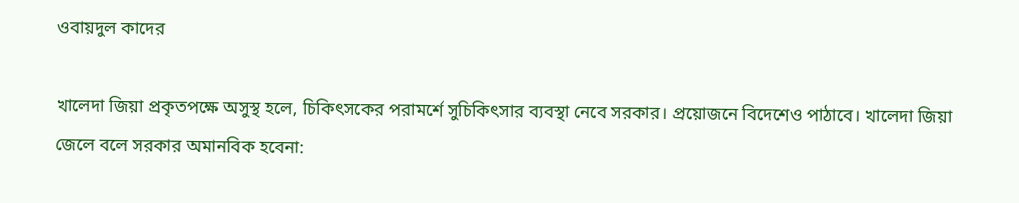ওবায়দুল কাদের

খালেদা জিয়া প্রকৃতপক্ষে অসুস্থ হলে, চিকিৎসকের পরামর্শে সুচিকিৎসার ব্যবস্থা নেবে সরকার। প্রয়োজনে বিদেশেও পাঠাবে। খালেদা জিয়া জেলে বলে সরকার অমানবিক হবেনা: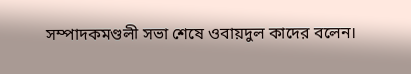সম্পাদকমণ্ডলী সভা শেষে ওবায়দুল কাদের বলেন।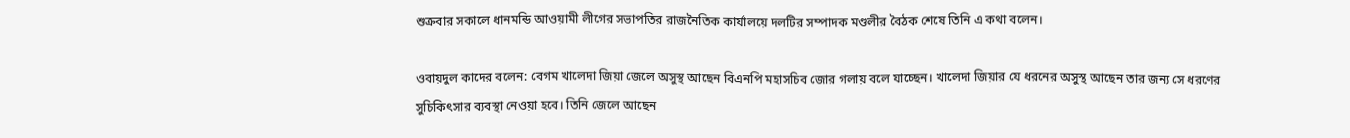শুক্রবার সকালে ধানমন্ডি আওয়ামী লীগের সভাপতির রাজনৈতিক কার্যালয়ে দলটির সম্পাদক মণ্ডলীর বৈঠক শেষে তিনি এ কথা বলেন।

ওবায়দুল কাদের বলেন: বেগম খালেদা জিয়া জেলে অসুস্থ আছেন বিএনপি মহাসচিব জোর গলায় বলে যাচ্ছেন। খালেদা জিয়ার যে ধরনের অসুস্থ আছেন তার জন্য সে ধরণের সুচিকিৎসার ব্যবস্থা নেওয়া হবে। তিনি জেলে আছেন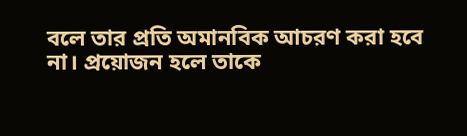বলে তার প্রতি অমানবিক আচরণ করা হবে না। প্রয়োজন হলে তাকে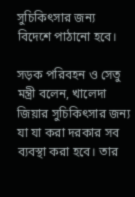সুচিকিৎসার জন্য বিদেশে পাঠানো হবে।

সড়ক পরিবহন ও সেতু মন্ত্রী বলেন, খালেদা জিয়ার সুচিকিৎসার জন্য যা যা করা দরকার সব ব্যবস্থা করা হবে। তার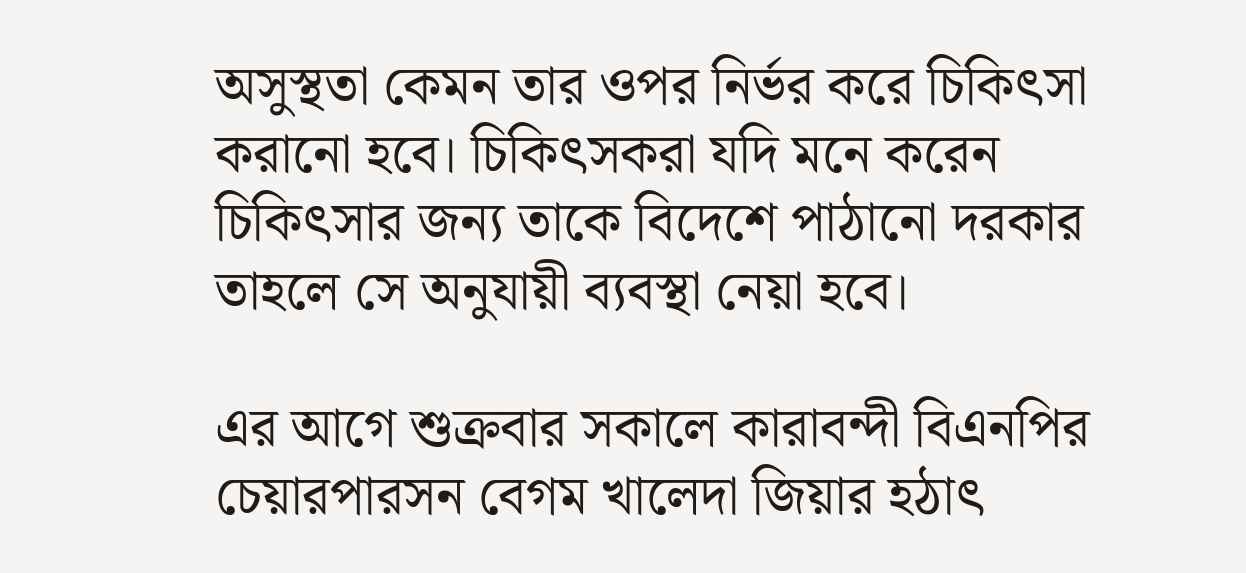অসুস্থতা কেমন তার ওপর নির্ভর করে চিকিৎসা করানো হবে। চিকিৎসকরা যদি মনে করেন চিকিৎসার জন্য তাকে বিদেশে পাঠানো দরকার তাহলে সে অনুযায়ী ব্যবস্থা নেয়া হবে।

এর আগে শুক্রবার সকালে কারাবন্দী বিএনপির চেয়ারপারসন বেগম খালেদা জিয়ার হঠাৎ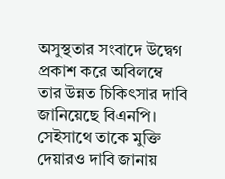অসুস্থতার সংবাদে উদ্বেগ প্রকাশ করে অবিলম্বে তার উন্নত চিকিৎসার দাবি জানিয়েছে বিএনপি। সেইসাথে তাকে মুক্তি দেয়ারও দাবি জানায়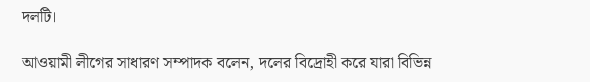দলটি।

আওয়ামী লীগের সাধারণ সম্পাদক বলেন, দলের বিদ্রোহী করে যারা বিভিন্ন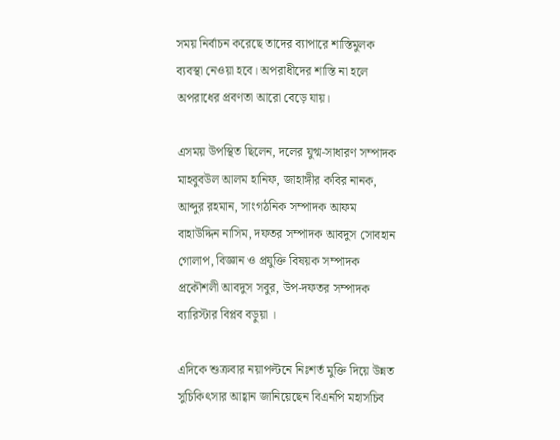সময় নির্বাচন করেছে তাদের ব্যাপারে শাস্তিমুলক ব্যবস্থা নেওয়া হবে। অপরাধীদের শাস্তি না হলে অপরাধের প্রবণতা আরো বেড়ে যায়।

এসময় উপস্থিত ছিলেন, দলের যুগ্ম-সাধারণ সম্পাদক মাহবুবউল আলম হানিফ, জাহাঙ্গীর কবির নানক, আব্দুর রহমান, সাংগঠনিক সম্পাদক আফম বাহাউদ্দিন নাসিম, দফতর সম্পাদক আবদুস সোবহান গোলাপ, বিজ্ঞান ও প্রযুক্তি বিষয়ক সম্পাদক প্রকৌশলী আবদুস সবুর, উপ-দফতর সম্পাদক ব্যারিস্টার বিপ্লব বড়ুয়া ।

এদিকে শুক্রবার নয়াপল্টনে নিঃশর্ত মুক্তি দিয়ে উন্নত সুচিকিৎসার আহ্বান জানিয়েছেন বিএনপি মহাসচিব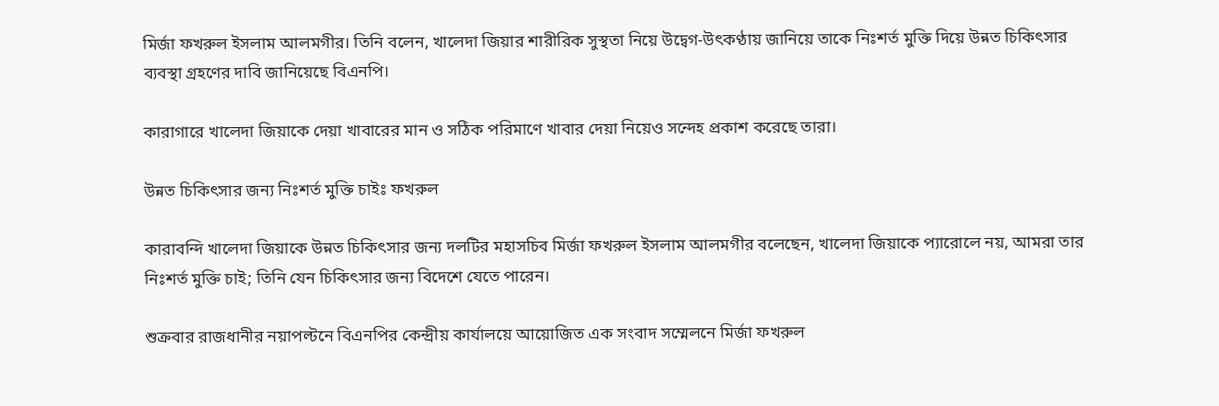মির্জা ফখরুল ইসলাম আলমগীর। তিনি বলেন, খালেদা জিয়ার শারীরিক সুস্থতা নিয়ে উদ্বেগ-উৎকণ্ঠায় জানিয়ে তাকে নিঃশর্ত মুক্তি দিয়ে উন্নত চিকিৎসার ব্যবস্থা গ্রহণের দাবি জানিয়েছে বিএনপি।

কারাগারে খালেদা জিয়াকে দেয়া খাবারের মান ও সঠিক পরিমাণে খাবার দেয়া নিয়েও সন্দেহ প্রকাশ করেছে তারা।

উন্নত চিকিৎসার জন্য নিঃশর্ত মুক্তি চাইঃ ফখরুল

কারাবন্দি খালেদা জিয়াকে উন্নত চিকিৎসার জন্য দলটির মহাসচিব মির্জা ফখরুল ইসলাম আলমগীর বলেছেন, খালেদা জিয়াকে প্যারোলে নয়, আমরা তার নিঃশর্ত মুক্তি চাই; তিনি যেন চিকিৎসার জন্য বিদেশে যেতে পারেন।

শুক্রবার রাজধানীর নয়াপল্টনে বিএনপির কেন্দ্রীয় কার্যালয়ে আয়োজিত এক সংবাদ সম্মেলনে মির্জা ফখরুল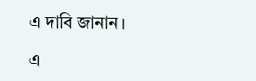এ দাবি জানান।

এ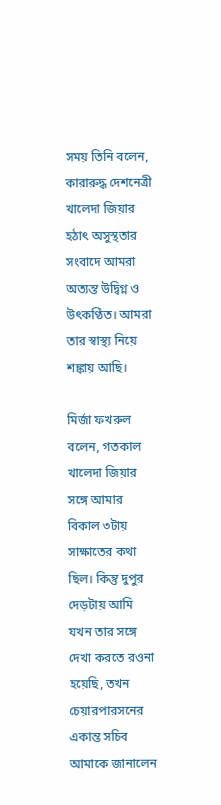সময় তিনি বলেন, কারারুদ্ধ দেশনেত্রী খালেদা জিয়ার হঠাৎ অসুস্থতার সংবাদে আমরা অত্যন্ত উদ্বিগ্ন ও উৎকণ্ঠিত। আমরা তার স্বাস্থ্য নিয়ে শঙ্কায় আছি।

মির্জা ফখরুল বলেন, গতকাল খালেদা জিয়ার সঙ্গে আমার বিকাল ৩টায় সাক্ষাতের কথা ছিল। কিন্তু দুপুর দেড়টায় আমি যখন তার সঙ্গে দেখা করতে রওনা হয়েছি, তখন চেয়ারপারসনের একান্ত সচিব আমাকে জানালেন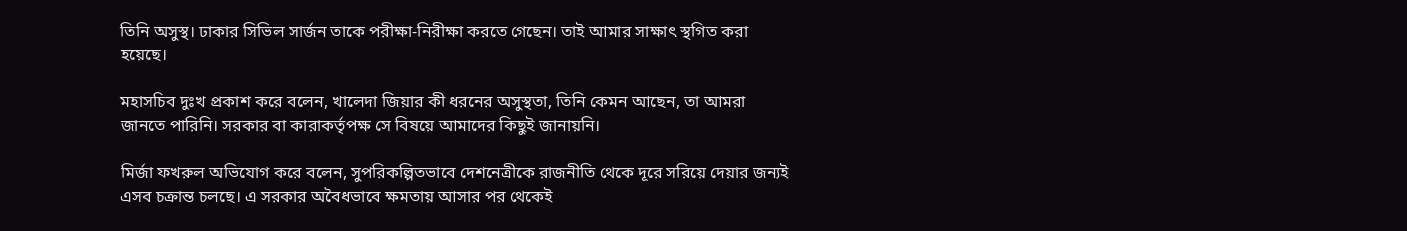তিনি অসুস্থ। ঢাকার সিভিল সার্জন তাকে পরীক্ষা-নিরীক্ষা করতে গেছেন। তাই আমার সাক্ষাৎ স্থগিত করা হয়েছে।

মহাসচিব দুঃখ প্রকাশ করে বলেন, খালেদা জিয়ার কী ধরনের অসুস্থতা, তিনি কেমন আছেন, তা আমরা জানতে পারিনি। সরকার বা কারাকর্তৃপক্ষ সে বিষয়ে আমাদের কিছুই জানায়নি।

মির্জা ফখরুল অভিযোগ করে বলেন, সুপরিকল্পিতভাবে দেশনেত্রীকে রাজনীতি থেকে দূরে সরিয়ে দেয়ার জন্যই এসব চক্রান্ত চলছে। এ সরকার অবৈধভাবে ক্ষমতায় আসার পর থেকেই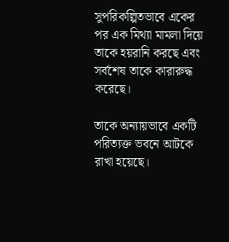সুপরিকল্পিতভাবে একের পর এক মিথ্যা মামলা দিয়ে তাকে হয়রানি করছে এবং সর্বশেষ তাকে কারারুদ্ধ করেছে।

তাকে অন্যায়ভাবে একটি পরিত্যক্ত ভবনে আটকে রাখা হয়েছে।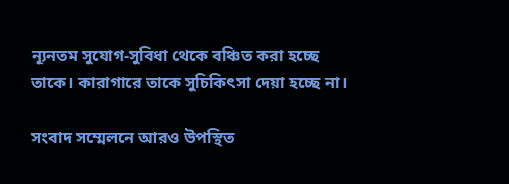ন্যূনতম সুযোগ-সুবিধা থেকে বঞ্চিত করা হচ্ছে তাকে। কারাগারে তাকে সুচিকিৎসা দেয়া হচ্ছে না।

সংবাদ সম্মেলনে আরও উপস্থিত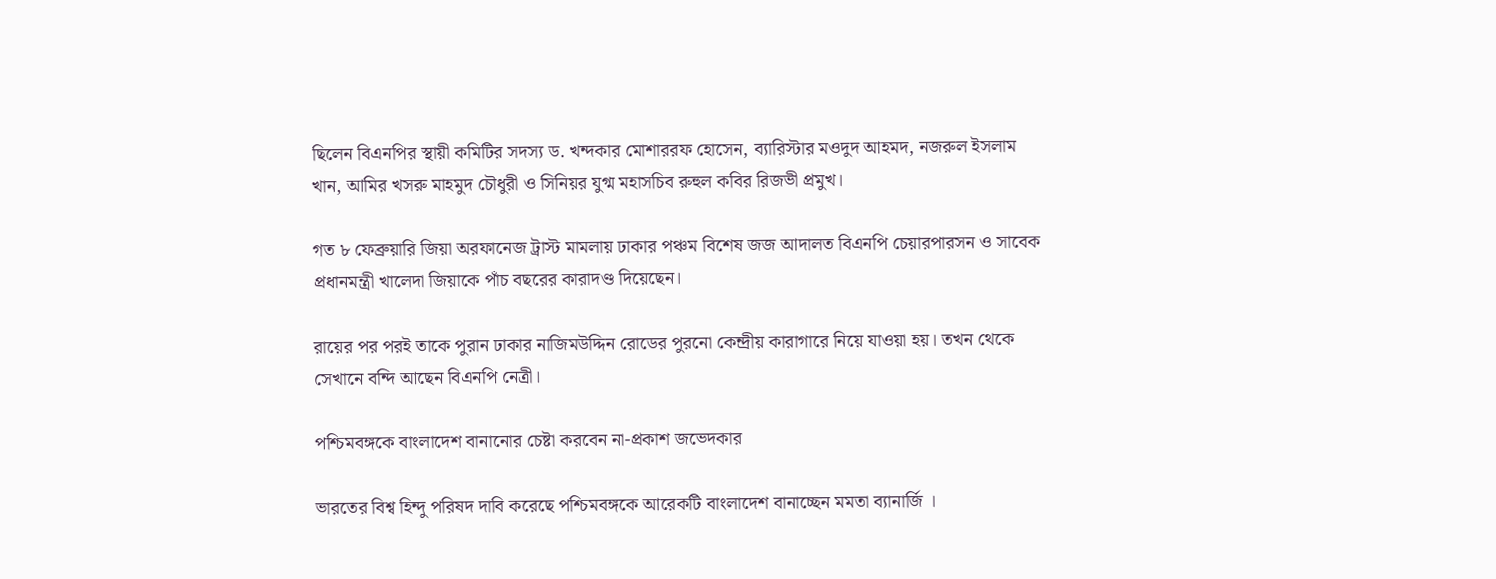ছিলেন বিএনপির স্থায়ী কমিটির সদস্য ড. খন্দকার মোশাররফ হোসেন, ব্যারিস্টার মওদুদ আহমদ, নজরুল ইসলাম খান, আমির খসরু মাহমুদ চৌধুরী ও সিনিয়র যুগ্ম মহাসচিব রুহুল কবির রিজভী প্রমুখ।

গত ৮ ফেব্রুয়ারি জিয়া অরফানেজ ট্রাস্ট মামলায় ঢাকার পঞ্চম বিশেষ জজ আদালত বিএনপি চেয়ারপারসন ও সাবেক প্রধানমন্ত্রী খালেদা জিয়াকে পাঁচ বছরের কারাদণ্ড দিয়েছেন।

রায়ের পর পরই তাকে পুরান ঢাকার নাজিমউদ্দিন রোডের পুরনো কেন্দ্রীয় কারাগারে নিয়ে যাওয়া হয়। তখন থেকে সেখানে বন্দি আছেন বিএনপি নেত্রী।

পশ্চিমবঙ্গকে বাংলাদেশ বানানোর চেষ্টা করবেন না-প্রকাশ জভেদকার

ভারতের বিশ্ব হিন্দু পরিষদ দাবি করেছে পশ্চিমবঙ্গকে আরেকটি বাংলাদেশ বানাচ্ছেন মমতা ব্যানার্জি ।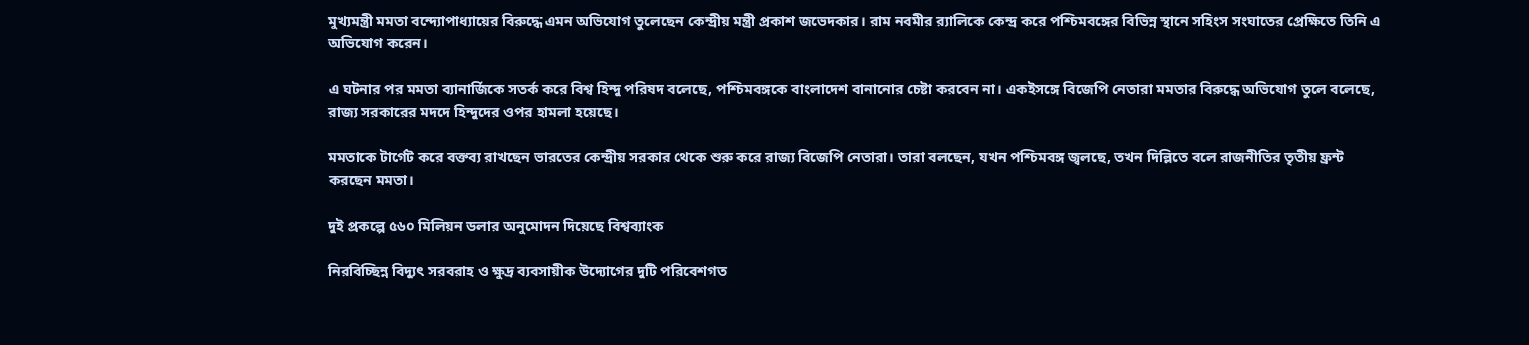মুখ্যমন্ত্রী মমতা বন্দ্যোপাধ্যায়ের বিরুদ্ধে এমন অভিযোগ তুলেছেন কেন্দ্রীয় মন্ত্রী প্রকাশ জভেদকার। রাম নবমীর র‌্যালিকে কেন্দ্র করে পশ্চিমবঙ্গের বিভিন্ন স্থানে সহিংস সংঘাতের প্রেক্ষিতে তিনি এ অভিযোগ করেন।

এ ঘটনার পর মমতা ব্যানার্জিকে সতর্ক করে বিশ্ব হিন্দু পরিষদ বলেছে, পশ্চিমবঙ্গকে বাংলাদেশ বানানোর চেষ্টা করবেন না। একইসঙ্গে বিজেপি নেতারা মমতার বিরুদ্ধে অভিযোগ তুলে বলেছে, রাজ্য সরকারের মদদে হিন্দুদের ওপর হামলা হয়েছে।

মমতাকে টার্গেট করে বক্তব্য রাখছেন ভারতের কেন্দ্রীয় সরকার থেকে শুরু করে রাজ্য বিজেপি নেতারা। তারা বলছেন, যখন পশ্চিমবঙ্গ জ্বলছে, তখন দিল্লিতে বলে রাজনীতির তৃতীয় ফ্রন্ট করছেন মমতা।

দুই প্রকল্পে ৫৬০ মিলিয়ন ডলার অনুমোদন দিয়েছে বিশ্বব্যাংক

নিরবিচ্ছিন্ন বিদ্যুৎ সরবরাহ ও ক্ষুদ্র ব্যবসায়ীক উদ্যোগের দুটি পরিবেশগত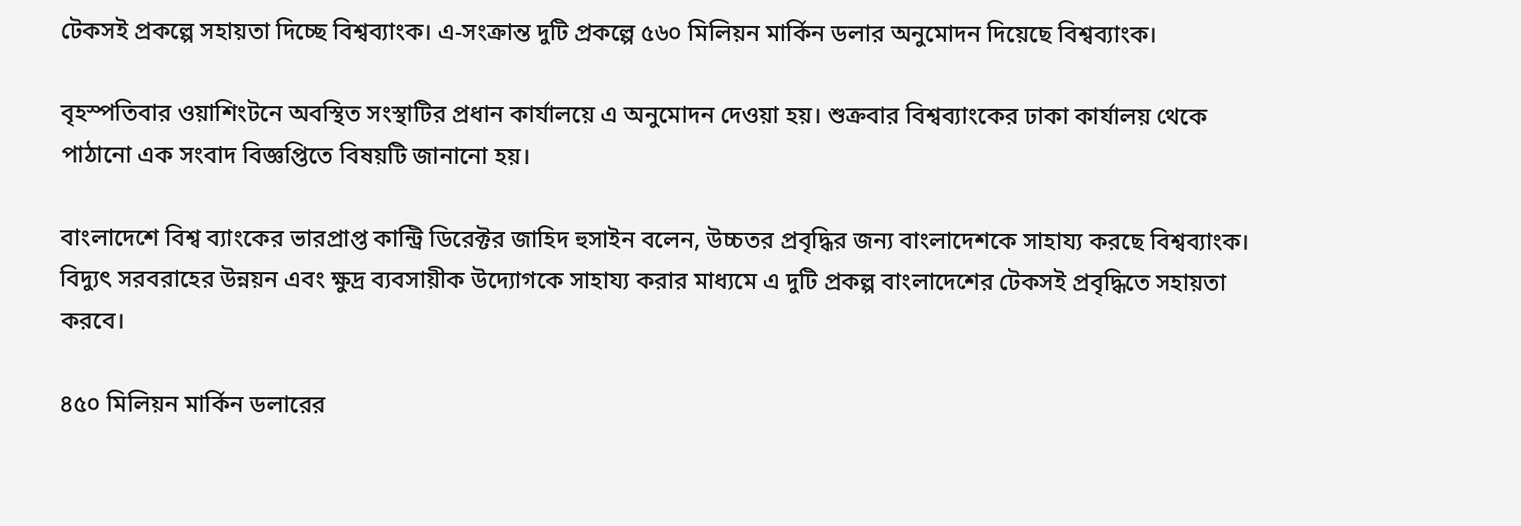টেকসই প্রকল্পে সহায়তা দিচ্ছে বিশ্বব্যাংক। এ-সংক্রান্ত দুটি প্রকল্পে ৫৬০ মিলিয়ন মার্কিন ডলার অনুমোদন দিয়েছে বিশ্বব্যাংক।

বৃহস্পতিবার ওয়াশিংটনে অবস্থিত সংস্থাটির প্রধান কার্যালয়ে এ অনুমোদন দেওয়া হয়। শুক্রবার বিশ্বব্যাংকের ঢাকা কার্যালয় থেকে পাঠানো এক সংবাদ বিজ্ঞপ্তিতে বিষয়টি জানানো হয়।

বাংলাদেশে বিশ্ব ব্যাংকের ভারপ্রাপ্ত কান্ট্রি ডিরেক্টর জাহিদ হুসাইন বলেন, উচ্চতর প্রবৃদ্ধির জন্য বাংলাদেশকে সাহায্য করছে বিশ্বব্যাংক। বিদ্যুৎ সরবরাহের উন্নয়ন এবং ক্ষুদ্র ব্যবসায়ীক উদ্যোগকে সাহায্য করার মাধ্যমে এ দুটি প্রকল্প বাংলাদেশের টেকসই প্রবৃদ্ধিতে সহায়তা করবে।

৪৫০ মিলিয়ন মার্কিন ডলারের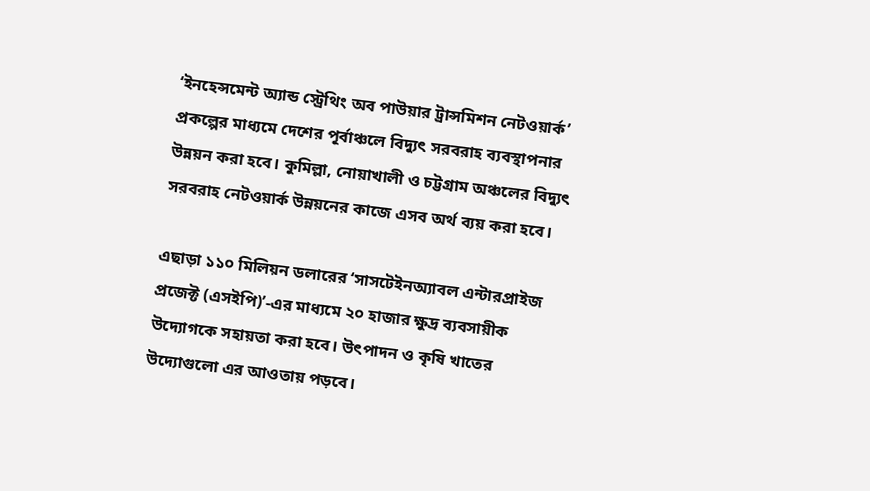‘ইনহেন্সমেন্ট অ্যান্ড স্ট্রেথিং অব পাউয়ার ট্রান্সমিশন নেটওয়ার্ক’ প্রকল্পের মাধ্যমে দেশের পূর্বাঞ্চলে বিদ্যুৎ সরবরাহ ব্যবস্থাপনার উন্নয়ন করা হবে। কুমিল্লা, নোয়াখালী ও চট্টগ্রাম অঞ্চলের বিদ্যুৎ সরবরাহ নেটওয়ার্ক উন্নয়নের কাজে এসব অর্থ ব্যয় করা হবে।

এছাড়া ১১০ মিলিয়ন ডলারের ‘সাসটেইনঅ্যাবল এন্টারপ্রাইজ প্রজেক্ট (এসইপি)’-এর মাধ্যমে ২০ হাজার ক্ষুদ্র ব্যবসায়ীক উদ্যোগকে সহায়তা করা হবে। উৎপাদন ও কৃষি খাতের উদ্যোগুলো এর আওতায় পড়বে।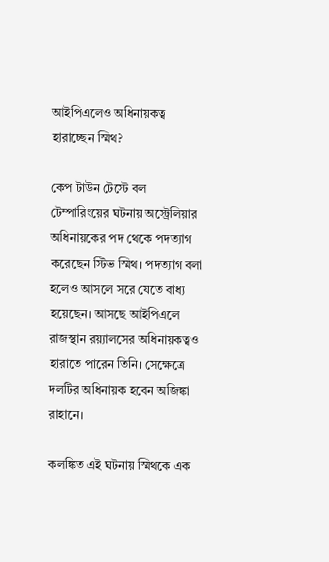আইপিএলেও অধিনায়কত্ব হারাচ্ছেন স্মিথ?

কেপ টাউন টেস্টে বল টেম্পারিংয়ের ঘটনায় অস্ট্রেলিয়ার অধিনায়কের পদ থেকে পদত্যাগ করেছেন স্টিভ স্মিথ। পদত্যাগ বলা হলেও আসলে সরে যেতে বাধ্য হয়েছেন। আসছে আইপিএলে রাজস্থান রয়্যালসের অধিনায়কত্বও হারাতে পারেন তিনি। সেক্ষেত্রে দলটির অধিনায়ক হবেন অজিঙ্কা রাহানে।

কলঙ্কিত এই ঘটনায় স্মিথকে এক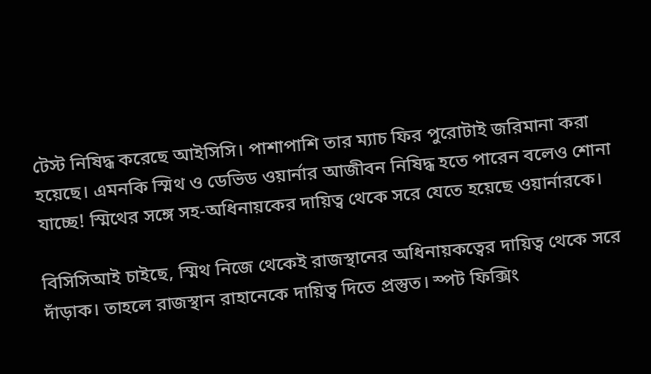টেস্ট নিষিদ্ধ করেছে আইসিসি। পাশাপাশি তার ম্যাচ ফির পুরোটাই জরিমানা করা হয়েছে। এমনকি স্মিথ ও ডেভিড ওয়ার্নার আজীবন নিষিদ্ধ হতে পারেন বলেও শোনা যাচ্ছে! স্মিথের সঙ্গে সহ-অধিনায়কের দায়িত্ব থেকে সরে যেতে হয়েছে ওয়ার্নারকে।

বিসিসিআই চাইছে, স্মিথ নিজে থেকেই রাজস্থানের অধিনায়কত্বের দায়িত্ব থেকে সরে দাঁড়াক। তাহলে রাজস্থান রাহানেকে দায়িত্ব দিতে প্রস্তুত। স্পট ফিক্সিং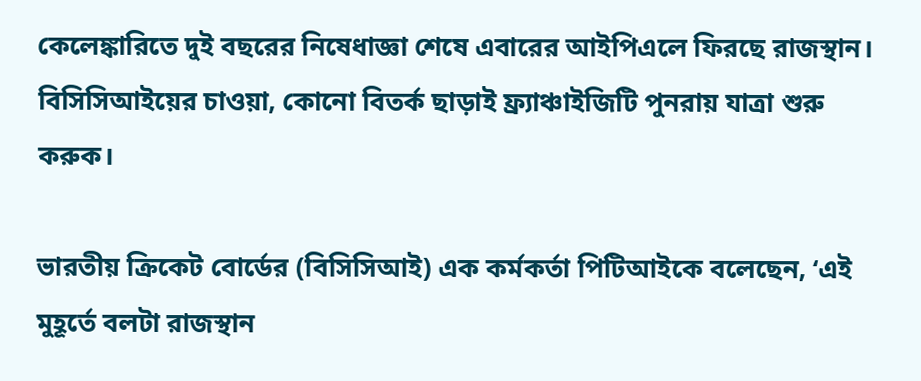কেলেঙ্কারিতে দুই বছরের নিষেধাজ্ঞা শেষে এবারের আইপিএলে ফিরছে রাজস্থান। বিসিসিআইয়ের চাওয়া, কোনো বিতর্ক ছাড়াই ফ্র্যাঞ্চাইজিটি পুনরায় যাত্রা শুরু করুক।

ভারতীয় ক্রিকেট বোর্ডের (বিসিসিআই) এক কর্মকর্তা পিটিআইকে বলেছেন, ‘এই মুহূর্তে বলটা রাজস্থান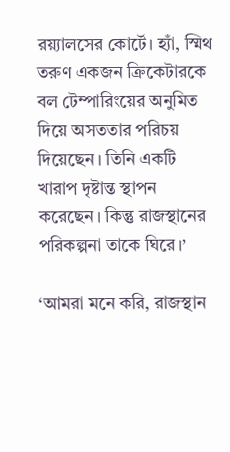রয়্যালসের কোর্টে। হ্যাঁ, স্মিথ তরুণ একজন ক্রিকেটারকে বল টেম্পারিংয়ের অনুমিত দিয়ে অসততার পরিচয় দিয়েছেন। তিনি একটি খারাপ দৃষ্টান্ত স্থাপন করেছেন। কিন্তু রাজস্থানের পরিকল্পনা তাকে ঘিরে।’

‘আমরা মনে করি, রাজস্থান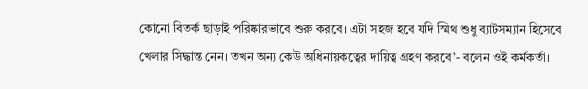কোনো বিতর্ক ছাড়াই পরিষ্কারভাবে শুরু করবে। এটা সহজ হবে যদি স্মিথ শুধু ব্যাটসম্যান হিসেবে খেলার সিদ্ধান্ত নেন। তখন অন্য কেউ অধিনায়কত্বের দায়িত্ব গ্রহণ করবে’- বলেন ওই কর্মকর্তা।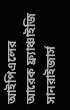আইপিএলের আরেক ফ্র্যাঞ্চাইজি সানরাইজার্স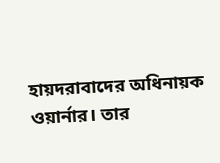হায়দরাবাদের অধিনায়ক ওয়ার্নার। তার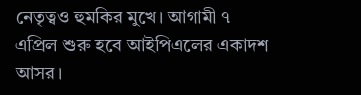নেতৃত্বও হুমকির মুখে। আগামী ৭ এপ্রিল শুরু হবে আইপিএলের একাদশ আসর।